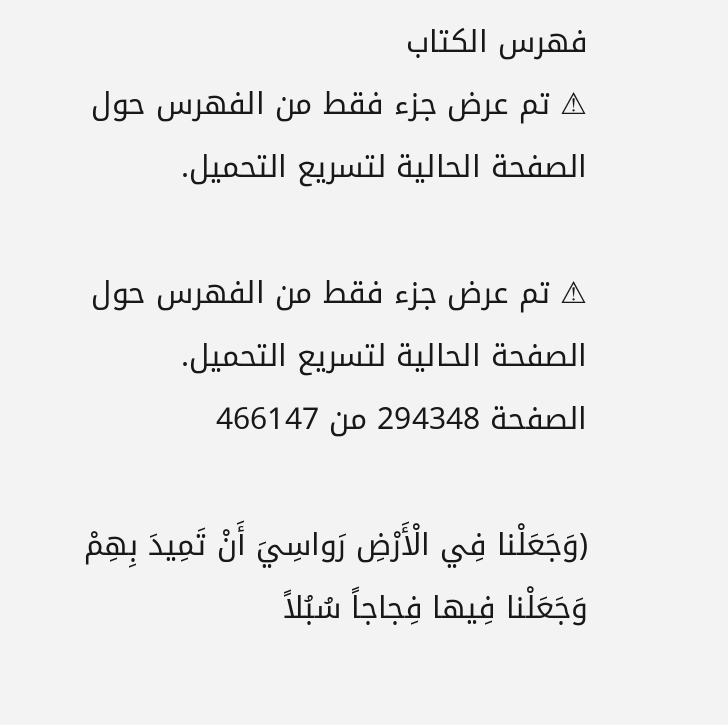فهرس الكتاب
⚠ تم عرض جزء فقط من الفهرس حول الصفحة الحالية لتسريع التحميل.

⚠ تم عرض جزء فقط من الفهرس حول الصفحة الحالية لتسريع التحميل.
الصفحة 294348 من 466147

(وَجَعَلْنا فِي الْأَرْضِ رَواسِيَ أَنْ تَمِيدَ بِهِمْ وَجَعَلْنا فِيها فِجاجاً سُبُلاً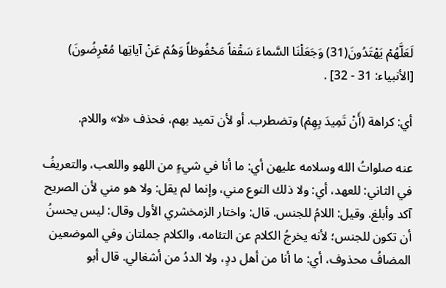لَعَلَّهُمْ يَهْتَدُونَ(31) وَجَعَلْنَا السَّماءَ سَقْفاً مَحْفُوظاً وَهُمْ عَنْ آياتِها مُعْرِضُونَ) [الأنبياء: 31 - 32] .

أي: كراهة (أَنْ تَمِيدَ بِهِمْ) وتضطرب. أو لأن تميد بهم، فحذف «لا» واللام.

عنه صلواتُ الله وسلامه عليهن أي: ما أنا في شيءٍ من اللهو واللعب، والتعريفُ في الثاني: للعهد، أي: ولا ذلك النوع مني، وإنما لم يقل: ولا هو مني لأن الصريح آكد وأبلغ. وقيل: اللامُ للجنس. قال: واختار الزمخشري الأول وقال: ليس يحسنُ أن تكون للجنس؛ لأنه يخرجُ الكلام عن التئامه، والكلام جملتان وفي الموضعين المضافُ محذوف، أي: ما أنا من أهل ددٍ، ولا الددُ من أشغالي. قال أبو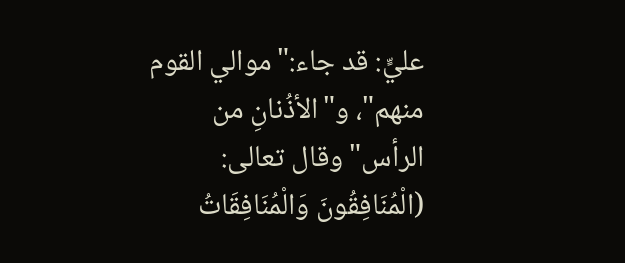عليٍّ: قد جاء:"موالي القوم منهم"، و"الأذُنانِ من الرأس"وقال تعالى: (الْمُنَافِقُونَ وَالْمُنَافِقَاتُ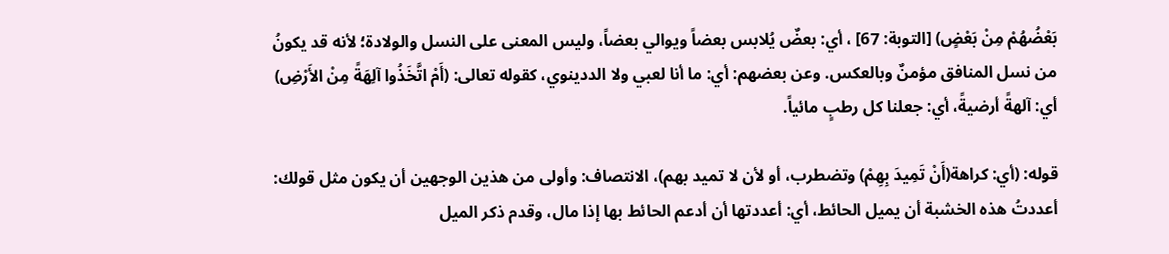بَعْضُهُمْ مِنْ بَعْضٍ) [التوبة: 67] ، أي: بعضٌ يُلابس بعضاً ويوالي بعضاً، وليس المعنى على النسل والولادة؛ لأنه قد يكونُ من نسل المنافق مؤمنٌ وبالعكس. وعن بعضهم: أي: ما أنا لعبي ولا الددينوي، كقوله تعالى: (أَمْ اتَّخَذُوا آلِهَةً مِنْ الأَرْضِ) أي: آلهةً أرضيةً، أي: جعلنا كل رطبٍ مائياً.

قوله: (أي: كراهة(أَنْ تَمِيدَ بِهِمْ) وتضطرب، أو لأن لا تميد بهم)، الانتصاف: وأولى من هذين الوجهين أن يكون مثل قولك: أعددتُ هذه الخشبة أن يميل الحائط، أي: أعددتها أن أدعم الحائط بها إذا مال، وقدم ذكر الميل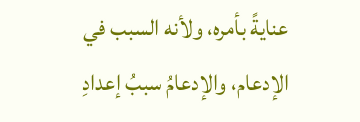عنايةً بأمره، ولأنه السبب في الإدعام، والإدعامُ سببُ إعدادِ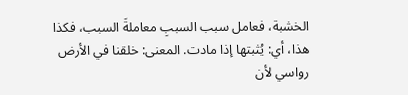الخشبة، فعامل سبب السببِ معاملةَ السبب، فكذا هذا، أي: يُثبتها إذا مادت. المعنى: خلقنا في الأرض رواسي لأن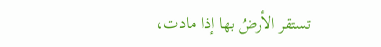تستقر الأرضُ بها إذا مادت،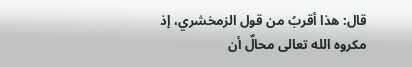قال: هذا أقربُ من قول الزمخشري، إذ مكروه الله تعالى محالٌ أن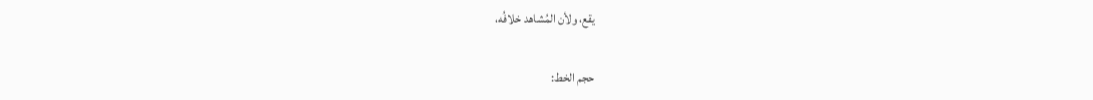يقع، ولأن المُشاهد خلافُه،

حجم الخط: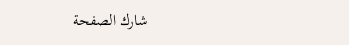شارك الصفحة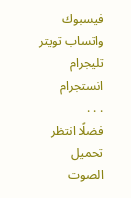فيسبوك واتساب تويتر تليجرام انستجرام
. . .
فضلًا انتظر تحميل الصوت